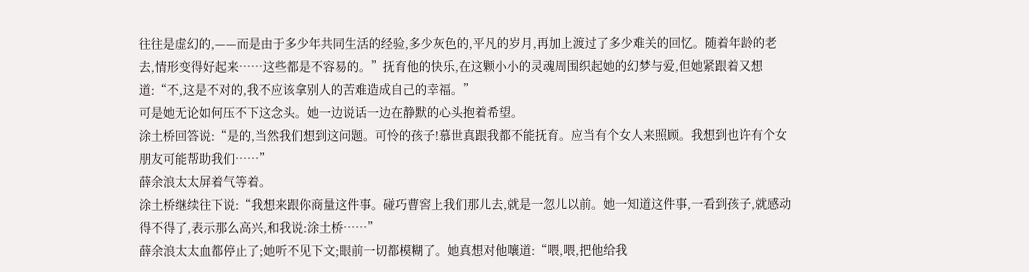往往是虚幻的,——而是由于多少年共同生活的经验,多少灰色的,平凡的岁月,再加上渡过了多少难关的回忆。随着年龄的老去,情形变得好起来……这些都是不容易的。”抚育他的快乐,在这颗小小的灵魂周围织起她的幻梦与爱,但她紧跟着又想道:“不,这是不对的,我不应该拿别人的苦难造成自己的幸福。”
可是她无论如何压不下这念头。她一边说话一边在静默的心头抱着希望。
涂土桥回答说:“是的,当然我们想到这问题。可怜的孩子!慕世真跟我都不能抚育。应当有个女人来照顾。我想到也许有个女朋友可能帮助我们……”
薛余浪太太屏着气等着。
涂土桥继续往下说:“我想来跟你商量这件事。碰巧曹窖上我们那儿去,就是一忽儿以前。她一知道这件事,一看到孩子,就感动得不得了,表示那么高兴,和我说:涂土桥……”
薛余浪太太血都停止了;她听不见下文;眼前一切都模糊了。她真想对他嚷道:“喂,喂,把他给我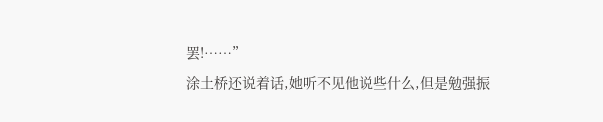罢!……”
涂土桥还说着话,她听不见他说些什么,但是勉强振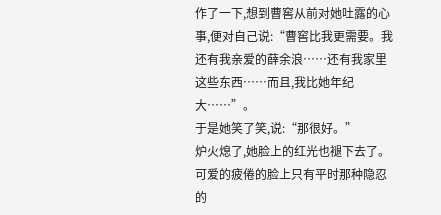作了一下,想到曹窖从前对她吐露的心事,便对自己说:“曹窖比我更需要。我还有我亲爱的薛余浪……还有我家里这些东西……而且,我比她年纪大……”。
于是她笑了笑,说:“那很好。”
炉火熄了,她脸上的红光也褪下去了。可爱的疲倦的脸上只有平时那种隐忍的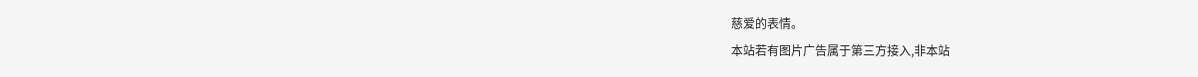慈爱的表情。
本站若有图片广告属于第三方接入,非本站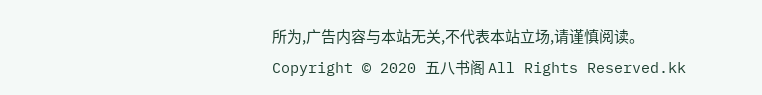所为,广告内容与本站无关,不代表本站立场,请谨慎阅读。
Copyright © 2020 五八书阁 All Rights Reserved.kk